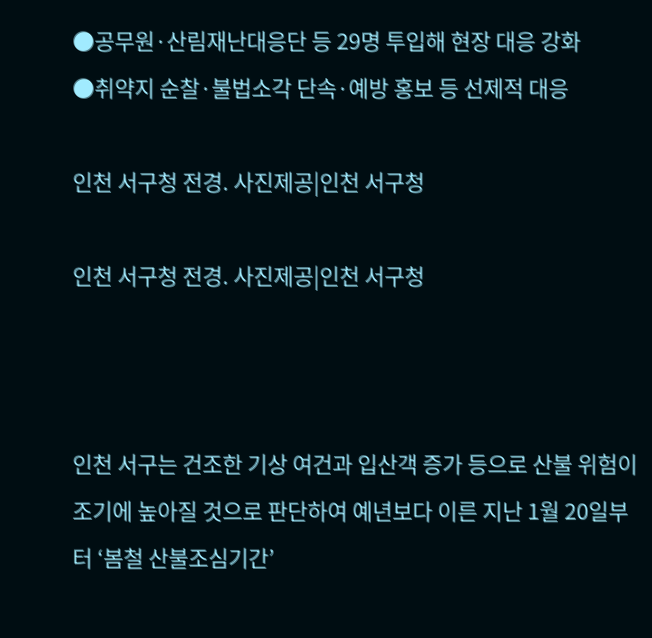●공무원·산림재난대응단 등 29명 투입해 현장 대응 강화
●취약지 순찰·불법소각 단속·예방 홍보 등 선제적 대응

인천 서구청 전경. 사진제공|인천 서구청

인천 서구청 전경. 사진제공|인천 서구청



인천 서구는 건조한 기상 여건과 입산객 증가 등으로 산불 위험이 조기에 높아질 것으로 판단하여 예년보다 이른 지난 1월 20일부터 ‘봄철 산불조심기간’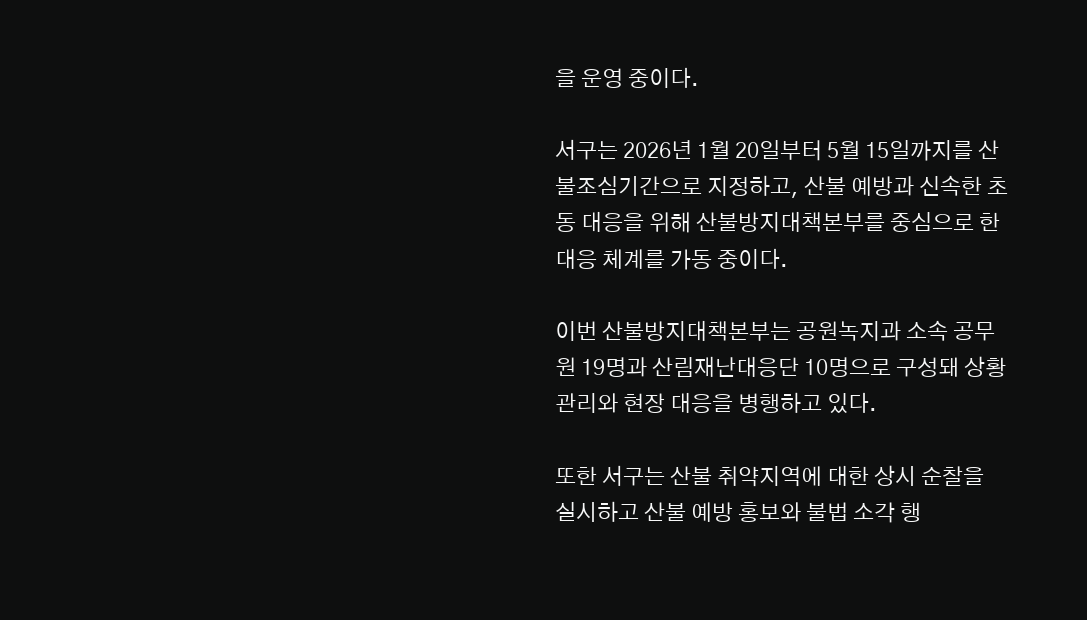을 운영 중이다.

서구는 2026년 1월 20일부터 5월 15일까지를 산불조심기간으로 지정하고, 산불 예방과 신속한 초동 대응을 위해 산불방지대책본부를 중심으로 한 대응 체계를 가동 중이다.

이번 산불방지대책본부는 공원녹지과 소속 공무원 19명과 산림재난대응단 10명으로 구성돼 상황 관리와 현장 대응을 병행하고 있다.

또한 서구는 산불 취약지역에 대한 상시 순찰을 실시하고 산불 예방 홍보와 불법 소각 행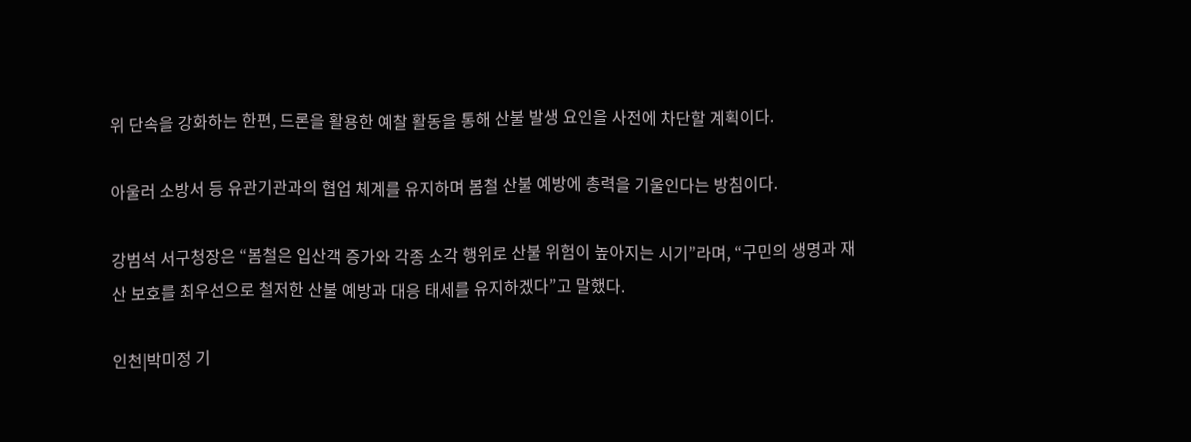위 단속을 강화하는 한편, 드론을 활용한 예찰 활동을 통해 산불 발생 요인을 사전에 차단할 계획이다.

아울러 소방서 등 유관기관과의 협업 체계를 유지하며 봄철 산불 예방에 총력을 기울인다는 방침이다.

강범석 서구청장은 “봄철은 입산객 증가와 각종 소각 행위로 산불 위험이 높아지는 시기”라며, “구민의 생명과 재산 보호를 최우선으로 철저한 산불 예방과 대응 태세를 유지하겠다”고 말했다.

인천|박미정 기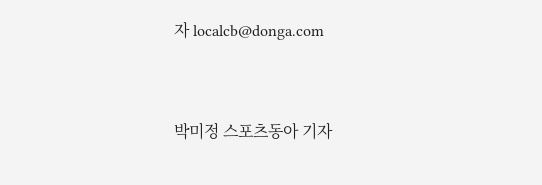자 localcb@donga.com


박미정 스포츠동아 기자